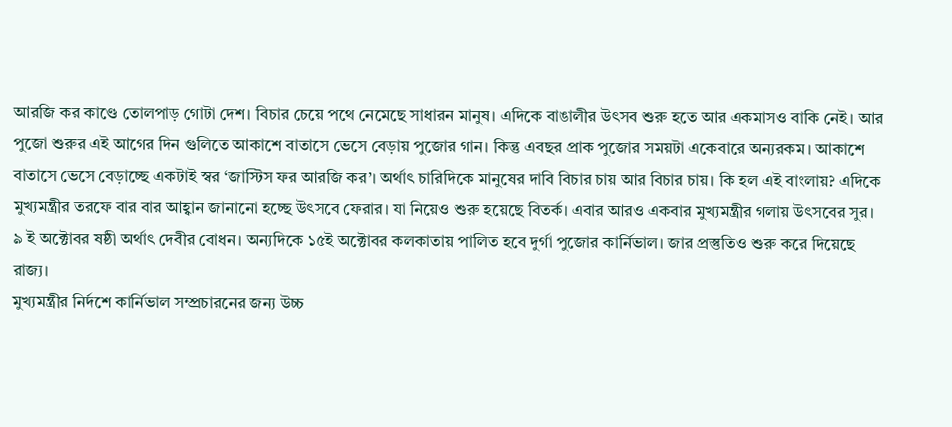আরজি কর কাণ্ডে তোলপাড় গোটা দেশ। বিচার চেয়ে পথে নেমেছে সাধারন মানুষ। এদিকে বাঙালীর উৎসব শুরু হতে আর একমাসও বাকি নেই। আর পুজো শুরুর এই আগের দিন গুলিতে আকাশে বাতাসে ভেসে বেড়ায় পুজোর গান। কিন্তু এবছর প্রাক পুজোর সময়টা একেবারে অন্যরকম। আকাশে বাতাসে ভেসে বেড়াচ্ছে একটাই স্বর ‘জাস্টিস ফর আরজি কর’। অর্থাৎ চারিদিকে মানুষের দাবি বিচার চায় আর বিচার চায়। কি হল এই বাংলায়? এদিকে মুখ্যমন্ত্রীর তরফে বার বার আহ্বান জানানো হচ্ছে উৎসবে ফেরার। যা নিয়েও শুরু হয়েছে বিতর্ক। এবার আরও একবার মুখ্যমন্ত্রীর গলায় উৎসবের সুর। ৯ ই অক্টোবর ষষ্ঠী অর্থাৎ দেবীর বোধন। অন্যদিকে ১৫ই অক্টোবর কলকাতায় পালিত হবে দুর্গা পুজোর কার্নিভাল। জার প্রস্তুতিও শুরু করে দিয়েছে রাজ্য।
মুখ্যমন্ত্রীর নির্দশে কার্নিভাল সম্প্রচারনের জন্য উচ্চ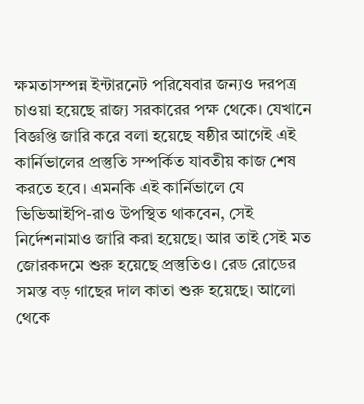ক্ষমতাসম্পন্ন ইন্টারনেট পরিষেবার জন্যও দরপত্র চাওয়া হয়েছে রাজ্য সরকারের পক্ষ থেকে। যেখানে বিজ্ঞপ্তি জারি করে বলা হয়েছে ষষ্ঠীর আগেই এই কার্নিভালের প্রস্তুতি সম্পর্কিত যাবতীয় কাজ শেষ করতে হবে। এমনকি এই কার্নিভালে যে ভিভিআইপি-রাও উপস্থিত থাকবেন, সেই নির্দেশনামাও জারি করা হয়েছে। আর তাই সেই মত জোরকদমে শুরু হয়েছে প্রস্তুতিও। রেড রোডের সমস্ত বড় গাছের দাল কাতা শুরু হয়েছে। আলো থেকে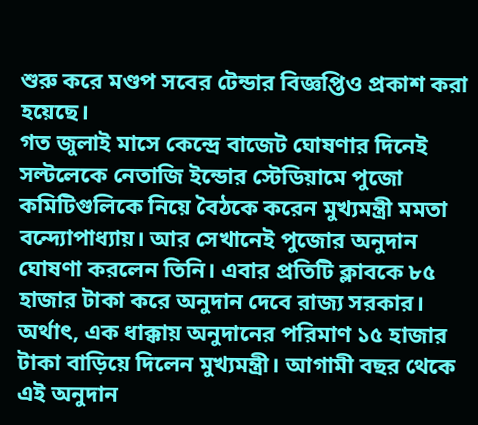শুরু করে মণ্ডপ সবের টেন্ডার বিজ্ঞপ্তিও প্রকাশ করা হয়েছে।
গত জুলাই মাসে কেন্দ্রে বাজেট ঘোষণার দিনেই সল্টলেকে নেতাজি ইন্ডোর স্টেডিয়ামে পুজো কমিটিগুলিকে নিয়ে বৈঠকে করেন মুখ্যমন্ত্রী মমতা বন্দ্যোপাধ্যায়। আর সেখানেই পুজোর অনুদান ঘোষণা করলেন তিনি। এবার প্রতিটি ক্লাবকে ৮৫ হাজার টাকা করে অনুদান দেবে রাজ্য সরকার। অর্থাৎ, এক ধাক্কায় অনুদানের পরিমাণ ১৫ হাজার টাকা বাড়িয়ে দিলেন মুখ্যমন্ত্রী। আগামী বছর থেকে এই অনুদান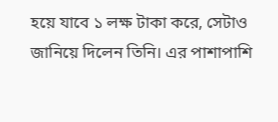হয়ে যাবে ১ লক্ষ টাকা করে, সেটাও জানিয়ে দিলেন তিনি। এর পাশাপাশি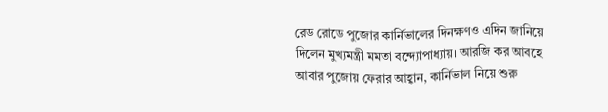রেড রোডে পুজোর কার্নিভালের দিনক্ষণও এদিন জানিয়ে দিলেন মুখ্যমন্ত্রী মমতা বন্দ্যোপাধ্যায়। আরজি কর আবহে আবার পুজোয় ফেরার আহ্বান, কার্নিভাল নিয়ে শুরু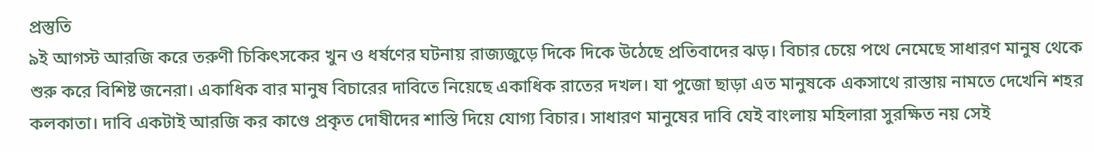প্রস্তুতি
৯ই আগস্ট আরজি করে তরুণী চিকিৎসকের খুন ও ধর্ষণের ঘটনায় রাজ্যজুড়ে দিকে দিকে উঠেছে প্রতিবাদের ঝড়। বিচার চেয়ে পথে নেমেছে সাধারণ মানুষ থেকে শুরু করে বিশিষ্ট জনেরা। একাধিক বার মানুষ বিচারের দাবিতে নিয়েছে একাধিক রাতের দখল। যা পুজো ছাড়া এত মানুষকে একসাথে রাস্তায় নামতে দেখেনি শহর কলকাতা। দাবি একটাই আরজি কর কাণ্ডে প্রকৃত দোষীদের শাস্তি দিয়ে যোগ্য বিচার। সাধারণ মানুষের দাবি যেই বাংলায় মহিলারা সুরক্ষিত নয় সেই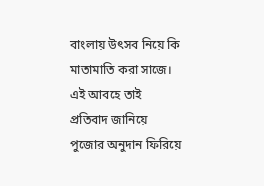বাংলায় উৎসব নিয়ে কি মাতামাতি করা সাজে। এই আবহে তাই প্রতিবাদ জানিয়ে পুজোর অনুদান ফিরিয়ে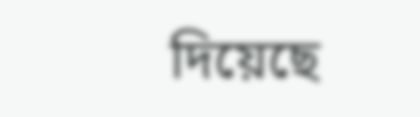দিয়েছে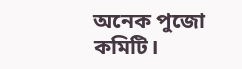অনেক পুজো কমিটি।